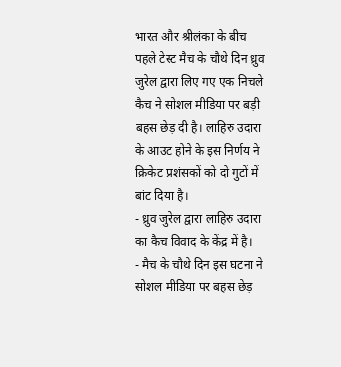भारत और श्रीलंका के बीच पहले टेस्ट मैच के चौथे दिन ध्रुव जुरेल द्वारा लिए गए एक निचले कैच ने सोशल मीडिया पर बड़ी बहस छेड़ दी है। लाहिरु उदारा के आउट होने के इस निर्णय ने क्रिकेट प्रशंसकों को दो गुटों में बांट दिया है।
- ध्रुव जुरेल द्वारा लाहिरु उदारा का कैच विवाद के केंद्र में है।
- मैच के चौथे दिन इस घटना ने सोशल मीडिया पर बहस छेड़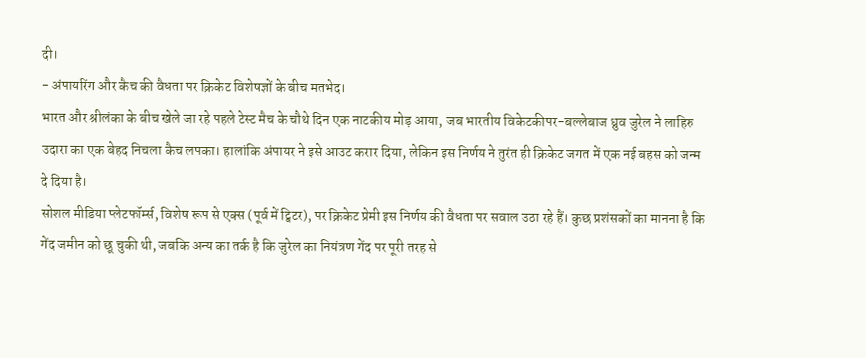दी।
- अंपायरिंग और कैच की वैधता पर क्रिकेट विशेषज्ञों के बीच मतभेद।
भारत और श्रीलंका के बीच खेले जा रहे पहले टेस्ट मैच के चौथे दिन एक नाटकीय मोड़ आया, जब भारतीय विकेटकीपर-बल्लेबाज ध्रुव जुरेल ने लाहिरु उदारा का एक बेहद निचला कैच लपका। हालांकि अंपायर ने इसे आउट करार दिया, लेकिन इस निर्णय ने तुरंत ही क्रिकेट जगत में एक नई बहस को जन्म दे दिया है।
सोशल मीडिया प्लेटफॉर्म्स, विशेष रूप से एक्स (पूर्व में ट्विटर), पर क्रिकेट प्रेमी इस निर्णय की वैधता पर सवाल उठा रहे हैं। कुछ प्रशंसकों का मानना है कि गेंद जमीन को छू चुकी थी, जबकि अन्य का तर्क है कि जुरेल का नियंत्रण गेंद पर पूरी तरह से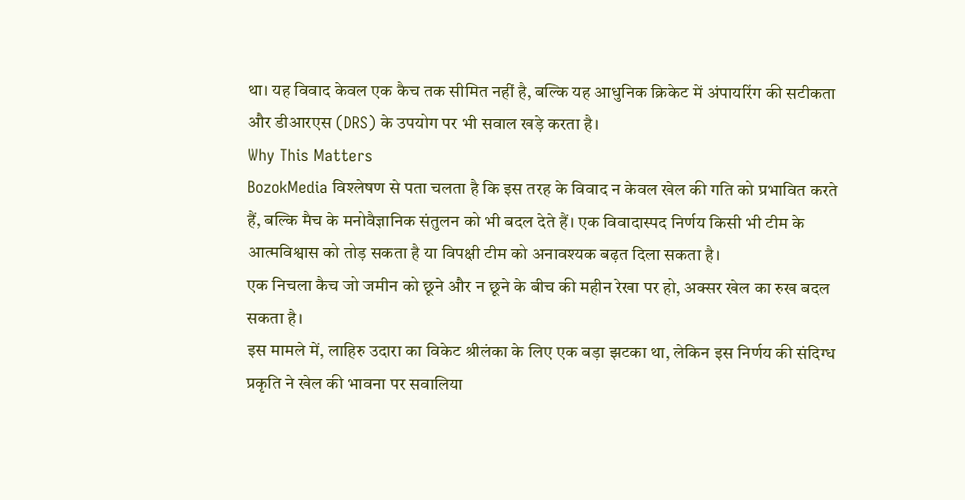था। यह विवाद केवल एक कैच तक सीमित नहीं है, बल्कि यह आधुनिक क्रिकेट में अंपायरिंग की सटीकता और डीआरएस (DRS) के उपयोग पर भी सवाल खड़े करता है।
Why This Matters
BozokMedia विश्लेषण से पता चलता है कि इस तरह के विवाद न केवल खेल की गति को प्रभावित करते हैं, बल्कि मैच के मनोवैज्ञानिक संतुलन को भी बदल देते हैं। एक विवादास्पद निर्णय किसी भी टीम के आत्मविश्वास को तोड़ सकता है या विपक्षी टीम को अनावश्यक बढ़त दिला सकता है।
एक निचला कैच जो जमीन को छूने और न छूने के बीच की महीन रेखा पर हो, अक्सर खेल का रुख बदल सकता है।
इस मामले में, लाहिरु उदारा का विकेट श्रीलंका के लिए एक बड़ा झटका था, लेकिन इस निर्णय की संदिग्ध प्रकृति ने खेल की भावना पर सवालिया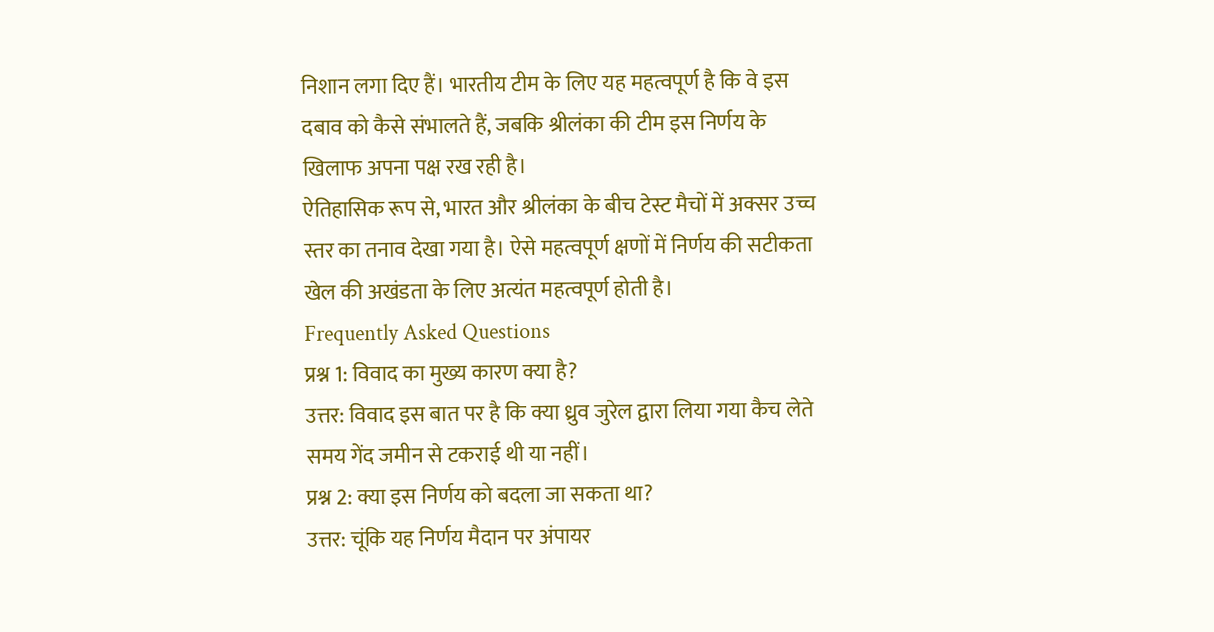निशान लगा दिए हैं। भारतीय टीम के लिए यह महत्वपूर्ण है कि वे इस दबाव को कैसे संभालते हैं, जबकि श्रीलंका की टीम इस निर्णय के खिलाफ अपना पक्ष रख रही है।
ऐतिहासिक रूप से, भारत और श्रीलंका के बीच टेस्ट मैचों में अक्सर उच्च स्तर का तनाव देखा गया है। ऐसे महत्वपूर्ण क्षणों में निर्णय की सटीकता खेल की अखंडता के लिए अत्यंत महत्वपूर्ण होती है।
Frequently Asked Questions
प्रश्न 1: विवाद का मुख्य कारण क्या है?
उत्तर: विवाद इस बात पर है कि क्या ध्रुव जुरेल द्वारा लिया गया कैच लेते समय गेंद जमीन से टकराई थी या नहीं।
प्रश्न 2: क्या इस निर्णय को बदला जा सकता था?
उत्तर: चूंकि यह निर्णय मैदान पर अंपायर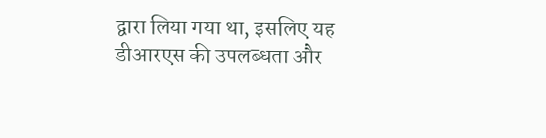द्वारा लिया गया था, इसलिए यह डीआरएस की उपलब्धता और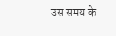उस समय के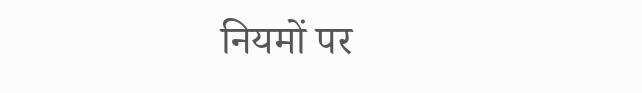नियमों पर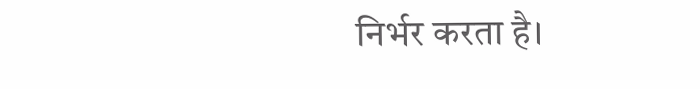निर्भर करता है।